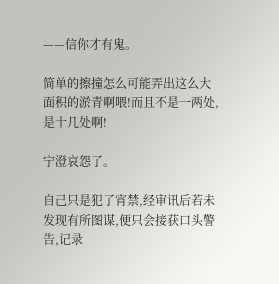——信你才有鬼。

简单的擦撞怎么可能弄出这么大面积的淤青啊喂!而且不是一两处,是十几处啊!

宁澄哀怨了。

自己只是犯了宵禁,经审讯后若未发现有所图谋,便只会接获口头警告,记录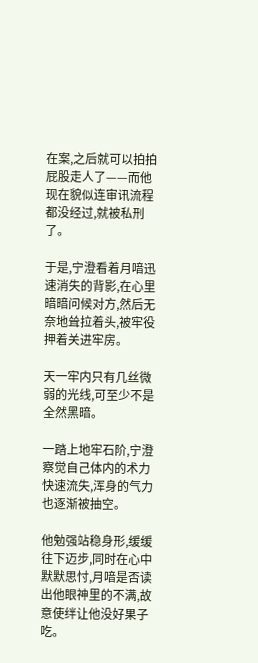在案,之后就可以拍拍屁股走人了——而他现在貌似连审讯流程都没经过,就被私刑了。

于是,宁澄看着月喑迅速消失的背影,在心里暗暗问候对方,然后无奈地耸拉着头,被牢役押着关进牢房。

天一牢内只有几丝微弱的光线,可至少不是全然黑暗。

一踏上地牢石阶,宁澄察觉自己体内的术力快速流失,浑身的气力也逐渐被抽空。

他勉强站稳身形,缓缓往下迈步,同时在心中默默思忖,月喑是否读出他眼神里的不满,故意使绊让他没好果子吃。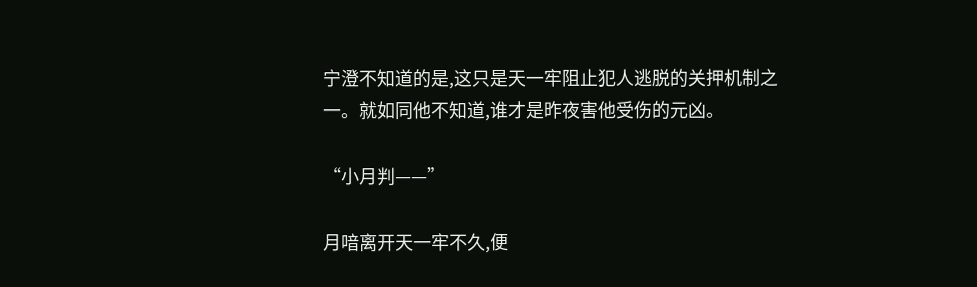宁澄不知道的是,这只是天一牢阻止犯人逃脱的关押机制之一。就如同他不知道,谁才是昨夜害他受伤的元凶。

“小月判——”

月喑离开天一牢不久,便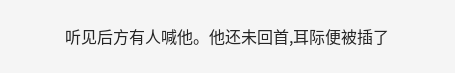听见后方有人喊他。他还未回首,耳际便被插了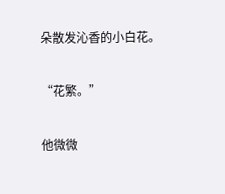朵散发沁香的小白花。

“花繁。”

他微微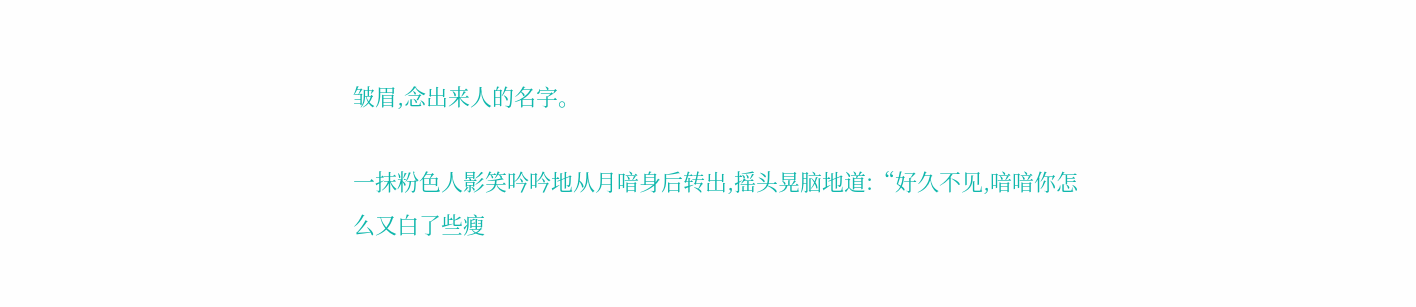皱眉,念出来人的名字。

一抹粉色人影笑吟吟地从月喑身后转出,摇头晃脑地道:“好久不见,喑喑你怎么又白了些瘦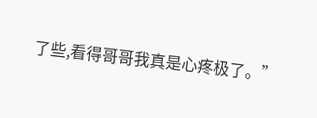了些,看得哥哥我真是心疼极了。”